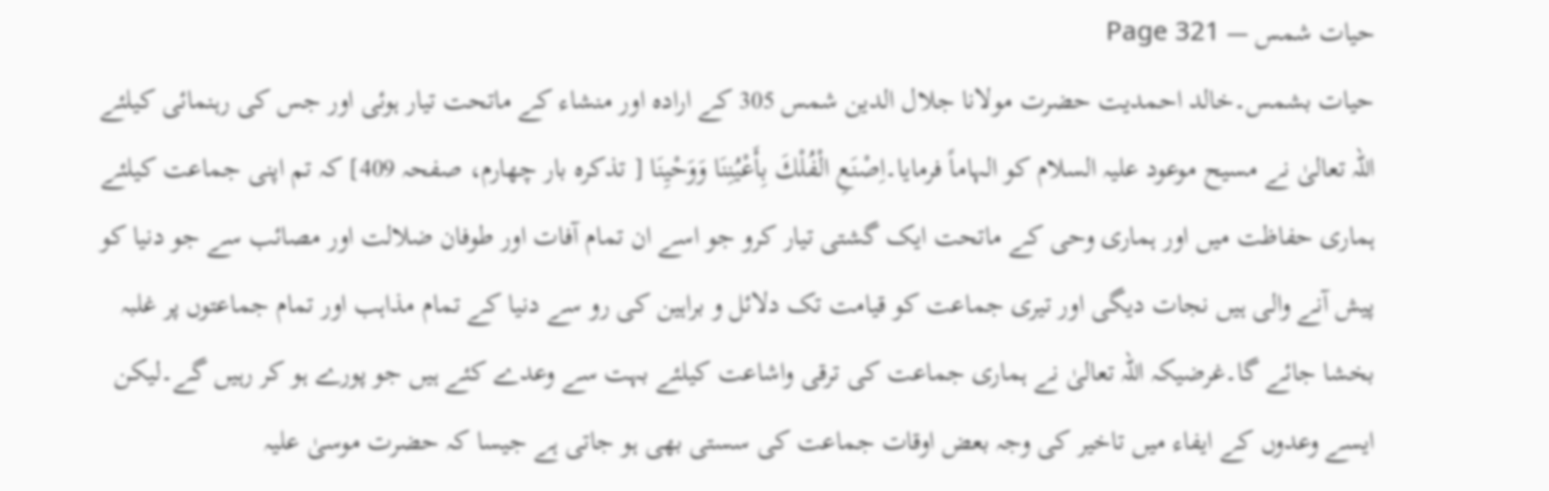حیات شمس — Page 321
حیات بشمس۔خالد احمدیت حضرت مولانا جلال الدین شمس 305 کے ارادہ اور منشاء کے ماتحت تیار ہوئی اور جس کی رہنمائی کیلئے اللہ تعالیٰ نے مسیح موعود علیہ السلام کو الہاماً فرمایا۔اِصْنَعِ الْفُلْكَ بِأَعْيُنِنَا وَوَحْيِنَا [ تذکرہ بار چهارم، صفحہ 409] کہ تم اپنی جماعت کیلئے ہماری حفاظت میں اور ہماری وحی کے ماتحت ایک گشتی تیار کرو جو اسے ان تمام آفات اور طوفان ضلالت اور مصائب سے جو دنیا کو پیش آنے والی ہیں نجات دیگی اور تیری جماعت کو قیامت تک دلائل و براہین کی رو سے دنیا کے تمام مذاہب اور تمام جماعتوں پر غلبہ بخشا جائے گا۔غرضیکہ اللہ تعالیٰ نے ہماری جماعت کی ترقی واشاعت کیلئے بہت سے وعدے کئے ہیں جو پورے ہو کر رہیں گے۔لیکن ایسے وعدوں کے ایفاء میں تاخیر کی وجہ بعض اوقات جماعت کی سستی بھی ہو جاتی ہے جیسا کہ حضرت موسیٰ علیہ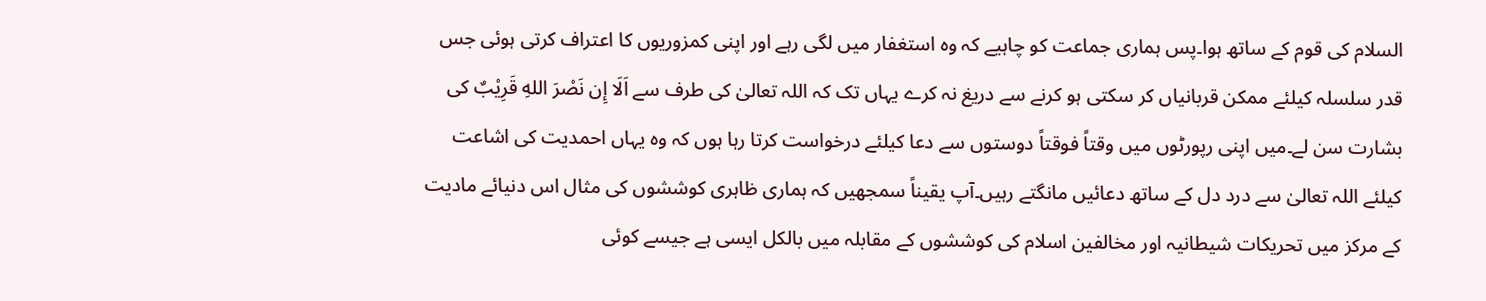السلام کی قوم کے ساتھ ہوا۔پس ہماری جماعت کو چاہیے کہ وہ استغفار میں لگی رہے اور اپنی کمزوریوں کا اعتراف کرتی ہوئی جس قدر سلسلہ کیلئے ممکن قربانیاں کر سکتی ہو کرنے سے دریغ نہ کرے یہاں تک کہ اللہ تعالیٰ کی طرف سے اَلَا إِن نَصْرَ اللهِ قَرِيْبٌ کی بشارت سن لے۔میں اپنی رپورٹوں میں وقتاً فوقتاً دوستوں سے دعا کیلئے درخواست کرتا رہا ہوں کہ وہ یہاں احمدیت کی اشاعت کیلئے اللہ تعالیٰ سے درد دل کے ساتھ دعائیں مانگتے رہیں۔آپ یقیناً سمجھیں کہ ہماری ظاہری کوششوں کی مثال اس دنیائے مادیت کے مرکز میں تحریکات شیطانیہ اور مخالفین اسلام کی کوششوں کے مقابلہ میں بالکل ایسی ہے جیسے کوئی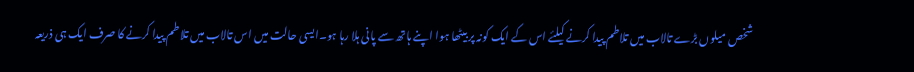شخص میلوں بڑے تالاب میں تلاطم پیدا کرنے کیلئے اس کے ایک کونہ پر بیٹھا ہوا اپنے ہاتھ سے پانی ہلا رہا ہو۔ایسی حالت میں اس تالاب میں تلاطم پیدا کرنے کا صرف ایک ہی ذریعہ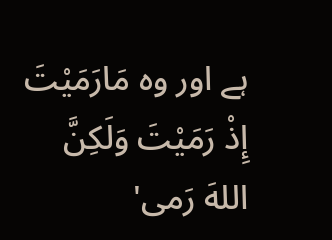ہے اور وہ مَارَمَيْتَ إِذْ رَمَيْتَ وَلَكِنَّ اللهَ رَمی'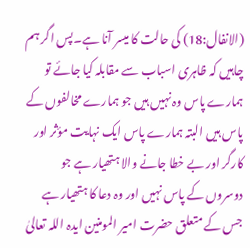(الانفال:18) کی حالت کا میسر آنا ہے۔پس اگر ہم چاہیں کہ ظاہری اسباب سے مقابلہ کیا جائے تو ہمارے پاس وہ نہیں ہیں جو ہمارے مخالفوں کے پاس ہیں البتہ ہمارے پاس ایک نہایت مؤثر اور کارگر اور بے خطا جانے والا ہتھیار ہے جو دوسروں کے پاس نہیں اور وہ دعا کا ہتھیار ہے جس کے متعلق حضرت امیر المومنین ایدہ اللہ تعالیٰ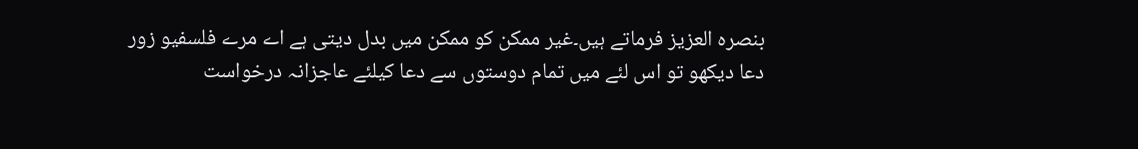بنصرہ العزیز فرماتے ہیں۔غیر ممکن کو ممکن میں بدل دیتی ہے اے مرے فلسفيو زور دعا دیکھو تو اس لئے میں تمام دوستوں سے دعا کیلئے عاجزانہ درخواست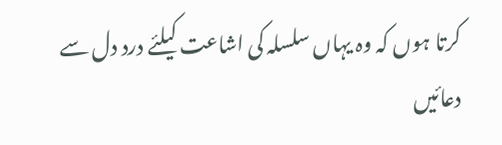کرتا ہوں کہ وہ یہاں سلسلہ کی اشاعت کیلئے درد دل سے دعائیں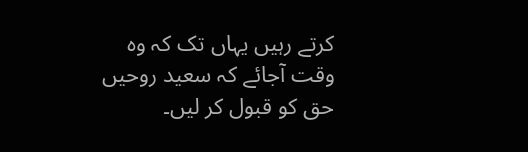کرتے رہیں یہاں تک کہ وہ وقت آجائے کہ سعید روحیں حق کو قبول کر لیں۔